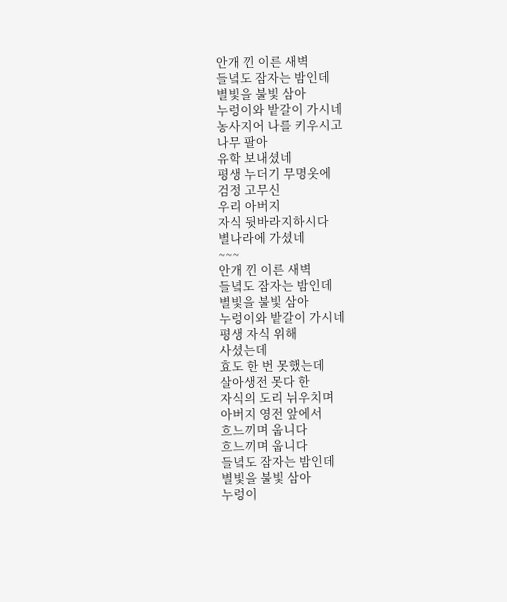안개 낀 이른 새벽
들녘도 잠자는 밤인데
별빛을 불빛 삼아
누렁이와 밭갈이 가시네
농사지어 나를 키우시고
나무 팔아
유학 보내셨네
평생 누더기 무명옷에
검정 고무신
우리 아버지
자식 뒷바라지하시다
별나라에 가셨네
~~~
안개 낀 이른 새벽
들녘도 잠자는 밤인데
별빛을 불빛 삼아
누렁이와 밭갈이 가시네
평생 자식 위해
사셨는데
효도 한 번 못했는데
살아생전 못다 한
자식의 도리 뉘우치며
아버지 영전 앞에서
흐느끼며 웁니다
흐느끼며 웁니다
들녘도 잠자는 밤인데
별빛을 불빛 삼아
누렁이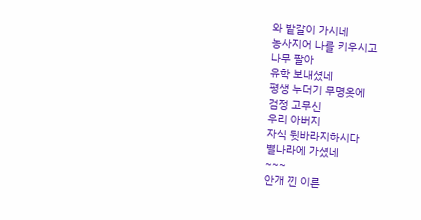와 밭갈이 가시네
농사지어 나를 키우시고
나무 팔아
유학 보내셨네
평생 누더기 무명옷에
검정 고무신
우리 아버지
자식 뒷바라지하시다
별나라에 가셨네
~~~
안개 낀 이른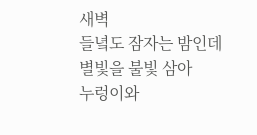새벽
들녘도 잠자는 밤인데
별빛을 불빛 삼아
누렁이와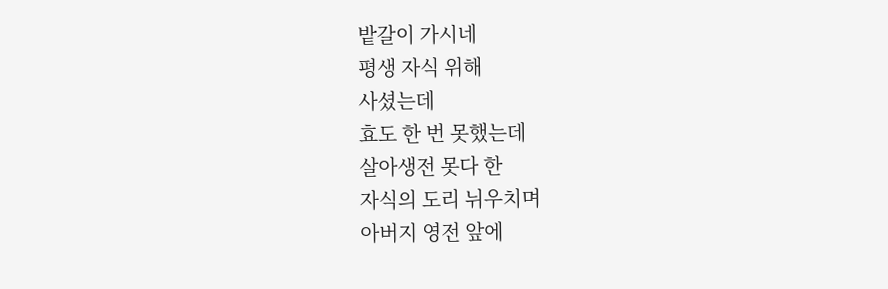밭갈이 가시네
평생 자식 위해
사셨는데
효도 한 번 못했는데
살아생전 못다 한
자식의 도리 뉘우치며
아버지 영전 앞에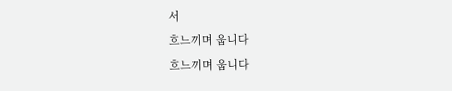서
흐느끼며 웁니다
흐느끼며 웁니다